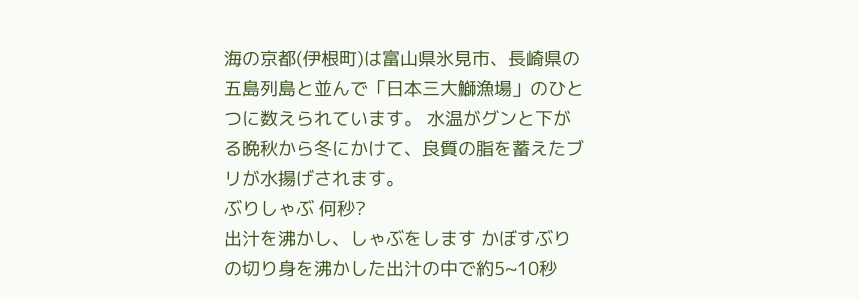海の京都(伊根町)は富山県氷見市、長崎県の五島列島と並んで「日本三大鰤漁場」のひとつに数えられています。 水温がグンと下がる晩秋から冬にかけて、良質の脂を蓄えたブリが水揚げされます。
ぶりしゃぶ 何秒?
出汁を沸かし、しゃぶをします かぼすぶりの切り身を沸かした出汁の中で約5~10秒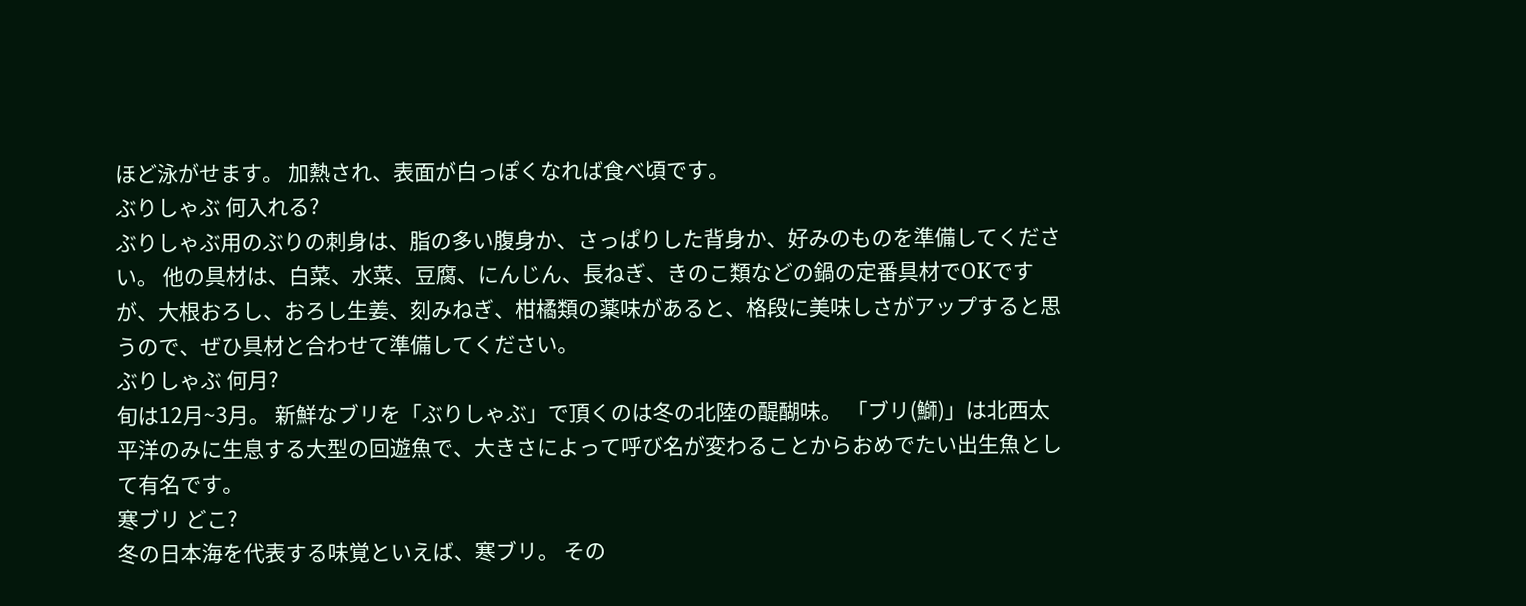ほど泳がせます。 加熱され、表面が白っぽくなれば食べ頃です。
ぶりしゃぶ 何入れる?
ぶりしゃぶ用のぶりの刺身は、脂の多い腹身か、さっぱりした背身か、好みのものを準備してください。 他の具材は、白菜、水菜、豆腐、にんじん、長ねぎ、きのこ類などの鍋の定番具材でOKですが、大根おろし、おろし生姜、刻みねぎ、柑橘類の薬味があると、格段に美味しさがアップすると思うので、ぜひ具材と合わせて準備してください。
ぶりしゃぶ 何月?
旬は12月~3月。 新鮮なブリを「ぶりしゃぶ」で頂くのは冬の北陸の醍醐味。 「ブリ(鰤)」は北西太平洋のみに生息する大型の回遊魚で、大きさによって呼び名が変わることからおめでたい出生魚として有名です。
寒ブリ どこ?
冬の日本海を代表する味覚といえば、寒ブリ。 その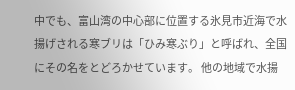中でも、富山湾の中心部に位置する氷見市近海で水揚げされる寒ブリは「ひみ寒ぶり」と呼ばれ、全国にその名をとどろかせています。 他の地域で水揚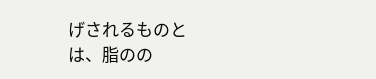げされるものとは、脂のの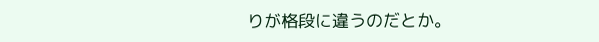りが格段に違うのだとか。